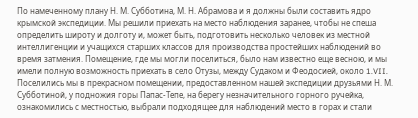По намеченному плану Н. М. Субботина, М. Н. Абрамова и я должны были составить ядро крымской экспедиции. Мы решили приехать на место наблюдения заранее, чтобы не спеша определить широту и долготу и, может быть, подготовить несколько человек из местной интеллигенции и учащихся старших классов для производства простейших наблюдений во время затмения. Помещение, где мы могли поселиться, было нам известно еще весною, и мы имели полную возможность приехать в село Отузы, между Судаком и Феодосией, около 1.VII. Поселились мы в прекрасном помещении, предоставленном нашей экспедиции друзьями Н. М. Субботиной, у подножия горы Папас-Тепе, на берегу незначительного горного ручейка, ознакомились с местностью, выбрали подходящее для наблюдений место в горах и стали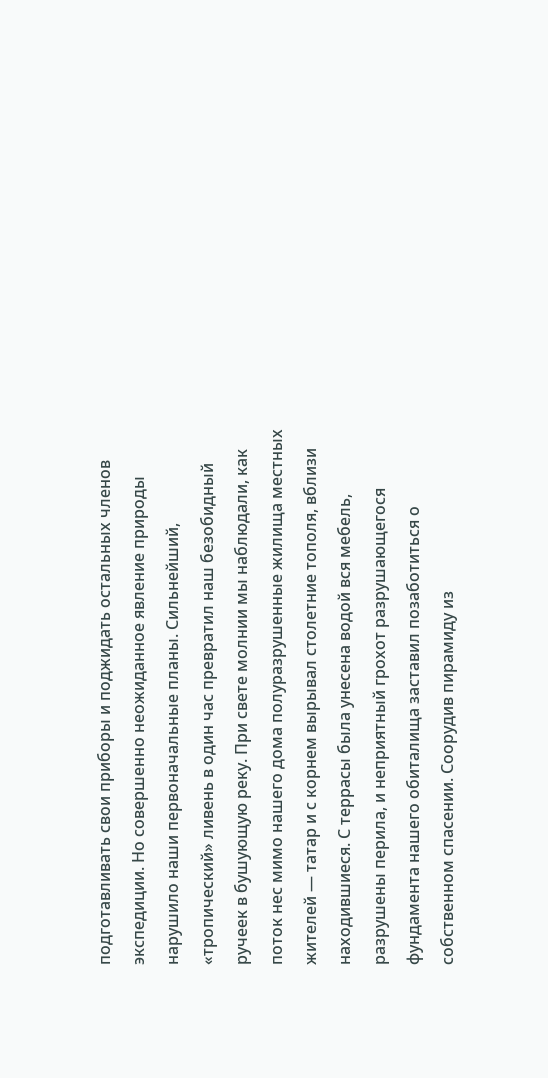подготавливать свои приборы и поджидать остальных членов экспедиции. Но совершенно неожиданное явление природы нарушило наши первоначальные планы. Сильнейший, «тропический» ливень в один час превратил наш безобидный ручеек в бушующую реку. При свете молнии мы наблюдали, как поток нес мимо нашего дома полуразрушенные жилища местных жителей — татар и с корнем вырывал столетние тополя, вблизи находившиеся. С террасы была унесена водой вся мебель, разрушены перила, и неприятный грохот разрушающегося фундамента нашего обиталища заставил позаботиться о собственном спасении. Соорудив пирамиду из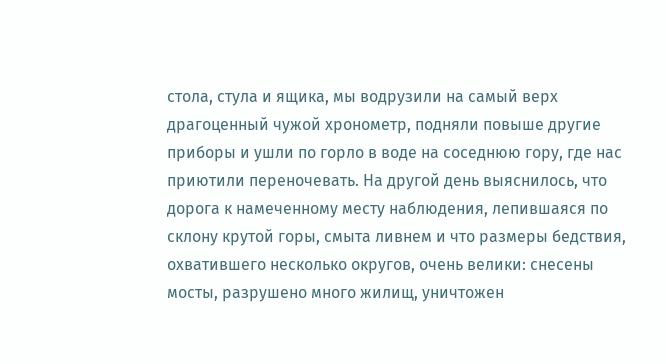стола, стула и ящика, мы водрузили на самый верх драгоценный чужой хронометр, подняли повыше другие приборы и ушли по горло в воде на соседнюю гору, где нас приютили переночевать. На другой день выяснилось, что дорога к намеченному месту наблюдения, лепившаяся по склону крутой горы, смыта ливнем и что размеры бедствия, охватившего несколько округов, очень велики: снесены мосты, разрушено много жилищ, уничтожен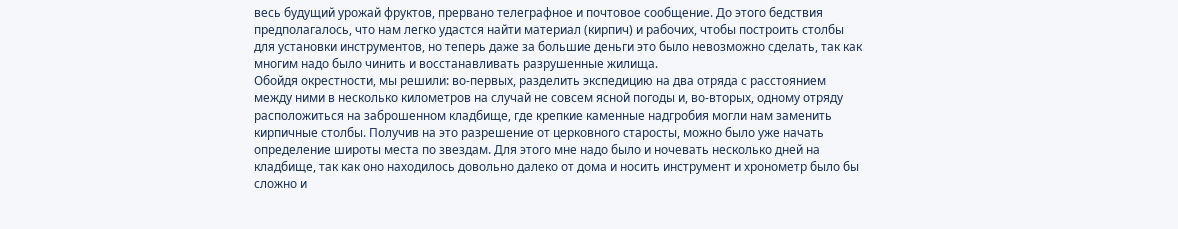весь будущий урожай фруктов, прервано телеграфное и почтовое сообщение. До этого бедствия предполагалось, что нам легко удастся найти материал (кирпич) и рабочих, чтобы построить столбы для установки инструментов, но теперь даже за большие деньги это было невозможно сделать, так как многим надо было чинить и восстанавливать разрушенные жилища.
Обойдя окрестности, мы решили: во-первых, разделить экспедицию на два отряда с расстоянием между ними в несколько километров на случай не совсем ясной погоды и, во-вторых, одному отряду расположиться на заброшенном кладбище, где крепкие каменные надгробия могли нам заменить кирпичные столбы. Получив на это разрешение от церковного старосты, можно было уже начать определение широты места по звездам. Для этого мне надо было и ночевать несколько дней на кладбище, так как оно находилось довольно далеко от дома и носить инструмент и хронометр было бы сложно и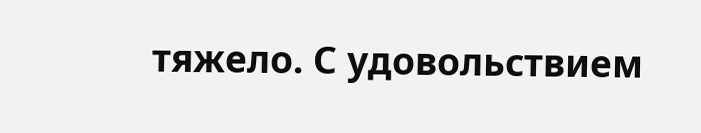тяжело. С удовольствием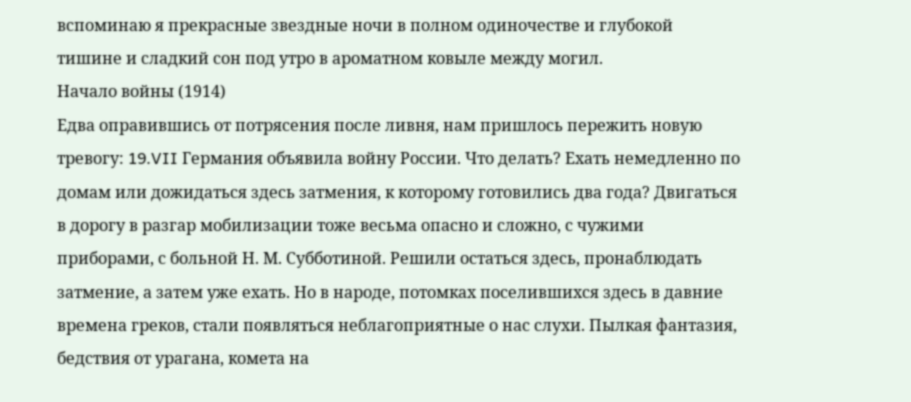вспоминаю я прекрасные звездные ночи в полном одиночестве и глубокой тишине и сладкий сон под утро в ароматном ковыле между могил.
Начало войны (1914)
Едва оправившись от потрясения после ливня, нам пришлось пережить новую тревогу: 19.VII Германия объявила войну России. Что делать? Ехать немедленно по домам или дожидаться здесь затмения, к которому готовились два года? Двигаться в дорогу в разгар мобилизации тоже весьма опасно и сложно, с чужими приборами, с больной Н. М. Субботиной. Решили остаться здесь, пронаблюдать затмение, а затем уже ехать. Но в народе, потомках поселившихся здесь в давние времена греков, стали появляться неблагоприятные о нас слухи. Пылкая фантазия, бедствия от урагана, комета на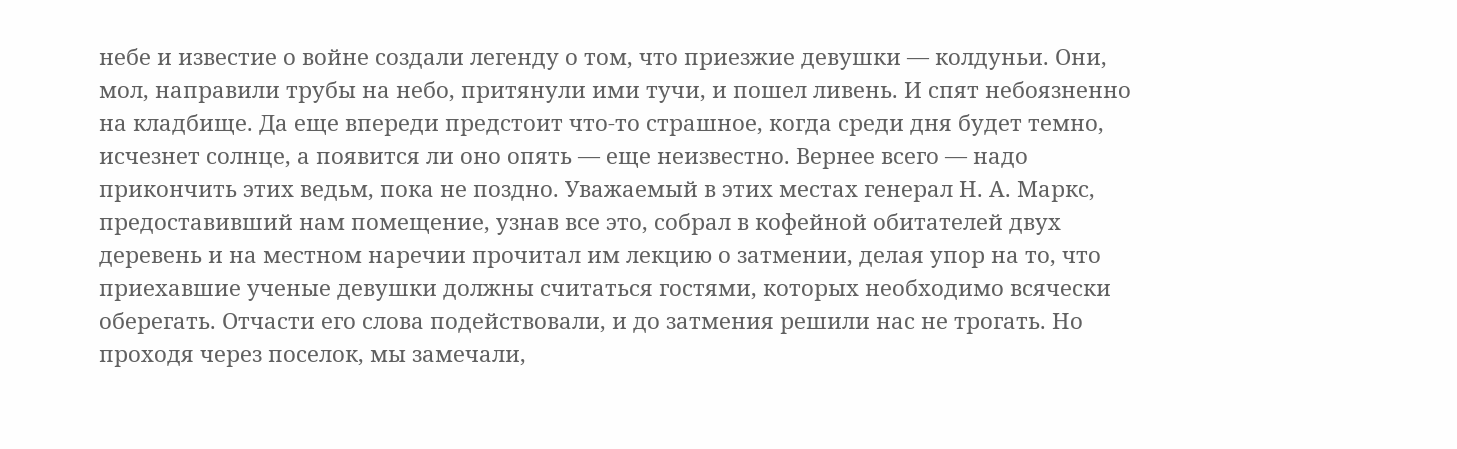небе и известие о войне создали легенду о том, что приезжие девушки — колдуньи. Они, мол, направили трубы на небо, притянули ими тучи, и пошел ливень. И спят небоязненно на кладбище. Да еще впереди предстоит что-то страшное, когда среди дня будет темно, исчезнет солнце, а появится ли оно опять — еще неизвестно. Вернее всего — надо прикончить этих ведьм, пока не поздно. Уважаемый в этих местах генерал Н. А. Маркс, предоставивший нам помещение, узнав все это, собрал в кофейной обитателей двух деревень и на местном наречии прочитал им лекцию о затмении, делая упор на то, что приехавшие ученые девушки должны считаться гостями, которых необходимо всячески оберегать. Отчасти его слова подействовали, и до затмения решили нас не трогать. Но проходя через поселок, мы замечали,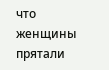что женщины прятали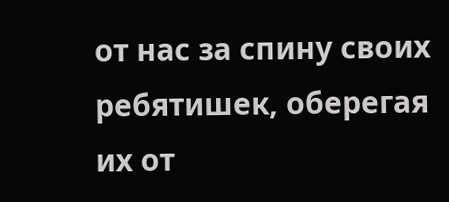от нас за спину своих ребятишек, оберегая их от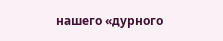нашего «дурного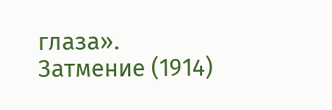глаза».
Затмение (1914)